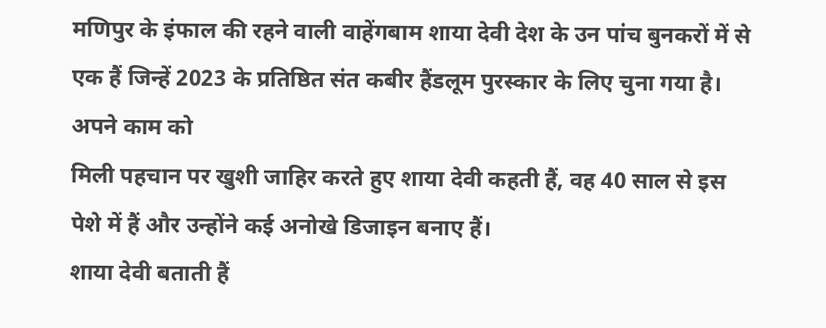मणिपुर के इंफाल की रहने वाली वाहेंगबाम शाया देवी देश के उन पांच बुनकरों में से एक हैं जिन्हें 2023 के प्रतिष्ठित संत कबीर हैंडलूम पुरस्कार के लिए चुना गया है। अपने काम को
मिली पहचान पर खुशी जाहिर करते हुए शाया देवी कहती हैं, वह 40 साल से इस पेशे में हैं और उन्होंने कई अनोखे डिजाइन बनाए हैं।
शाया देवी बताती हैं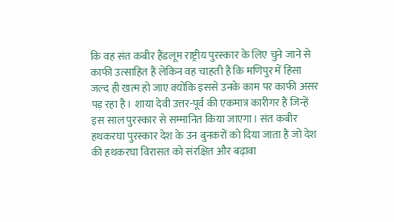कि वह संत कबीर हैंडलूम राष्ट्रीय पुरस्कार के लिए चुने जाने से काफी उत्साहित हैं लेकिन वह चाहती हैं कि मणिपुर में हिंसा जल्द ही खत्म हो जाए क्योंकि इससे उनके काम पर काफी असर पड़ रहा है। शाया देवी उत्तर-पूर्व की एकमात्र कारीगर हैं जिन्हें इस साल पुरस्कार से सम्मानित किया जाएगा। संत कबीर हथकरघा पुरस्कार देश के उन बुनकरों को दिया जाता है जो देश की हथकरघा विरासत को संरक्षित और बढ़ावा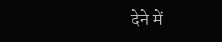देने में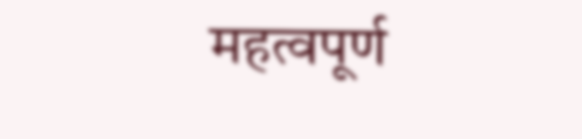महत्वपूर्ण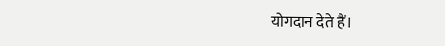योगदान देते हैं।